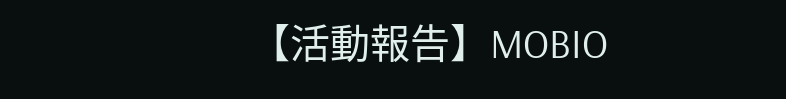【活動報告】MOBIO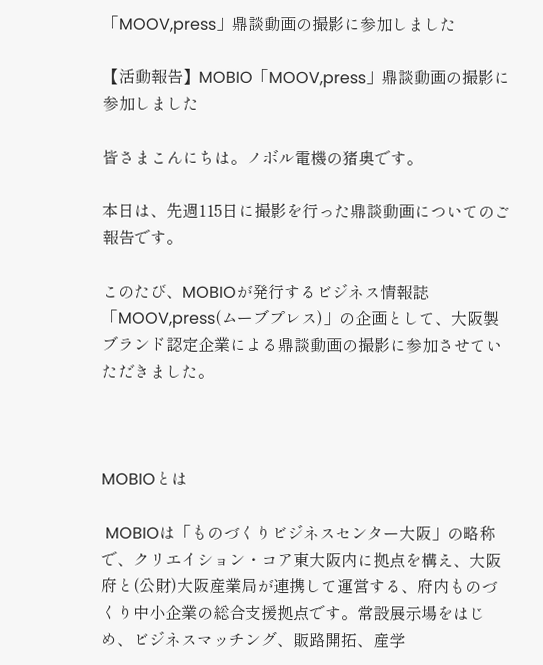「MOOV,press」鼎談動画の撮影に参加しました

【活動報告】MOBIO「MOOV,press」鼎談動画の撮影に参加しました

皆さまこんにちは。ノボル電機の猪奥です。

本日は、先週115日に撮影を行った鼎談動画についてのご報告です。

このたび、MOBIOが発行するビジネス情報誌「MOOV,press(ムーブプレス)」の企画として、大阪製ブランド認定企業による鼎談動画の撮影に参加させていただきました。



MOBIOとは

 MOBIOは「ものづくりビジネスセンター大阪」の略称で、クリエイション・コア東大阪内に拠点を構え、大阪府と(公財)大阪産業局が連携して運営する、府内ものづくり中小企業の総合支援拠点です。常設展示場をはじめ、ビジネスマッチング、販路開拓、産学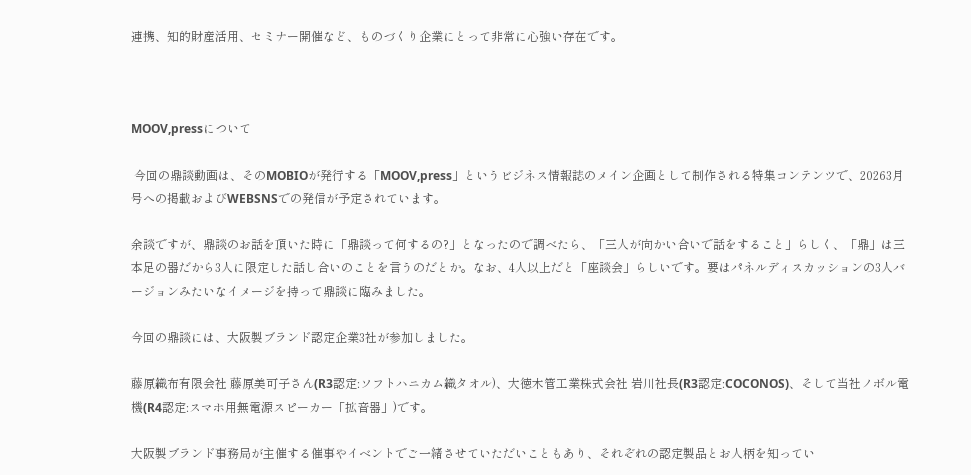連携、知的財産活用、セミナー開催など、ものづくり企業にとって非常に心強い存在です。



MOOV,pressについて

 今回の鼎談動画は、そのMOBIOが発行する「MOOV,press」というビジネス情報誌のメイン企画として制作される特集コンテンツで、20263月号への掲載およびWEBSNSでの発信が予定されています。

余談ですが、鼎談のお話を頂いた時に「鼎談って何するの?」となったので調べたら、「三人が向かい合いで話をすること」らしく、「鼎」は三本足の器だから3人に限定した話し合いのことを言うのだとか。なお、4人以上だと「座談会」らしいです。要はパネルディスカッションの3人バージョンみたいなイメージを持って鼎談に臨みました。

今回の鼎談には、大阪製ブランド認定企業3社が参加しました。

藤原織布有限会社 藤原美可子さん(R3認定:ソフトハニカム織タオル)、大徳木管工業株式会社 岩川社長(R3認定:COCONOS)、そして当社ノボル電機(R4認定:スマホ用無電源スピーカー「拡音器」)です。

大阪製ブランド事務局が主催する催事やイベントでご一緒させていただいこともあり、それぞれの認定製品とお人柄を知ってい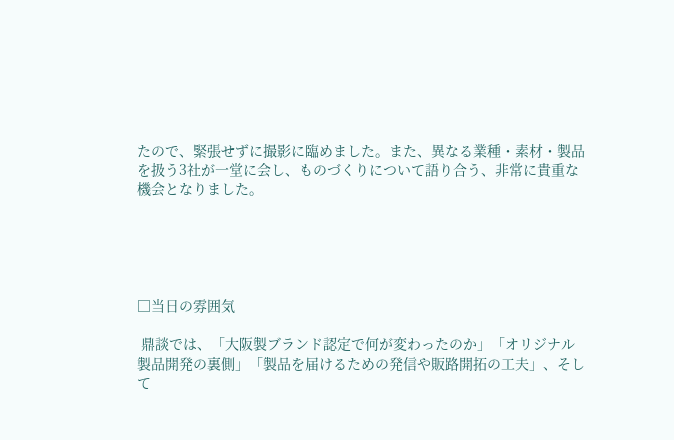たので、緊張せずに撮影に臨めました。また、異なる業種・素材・製品を扱う3社が一堂に会し、ものづくりについて語り合う、非常に貴重な機会となりました。





□当日の雰囲気

 鼎談では、「大阪製ブランド認定で何が変わったのか」「オリジナル製品開発の裏側」「製品を届けるための発信や販路開拓の工夫」、そして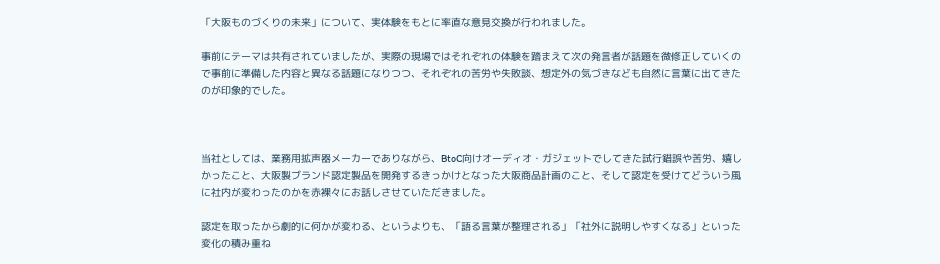「大阪ものづくりの未来」について、実体験をもとに率直な意見交換が行われました。

事前にテーマは共有されていましたが、実際の現場ではそれぞれの体験を踏まえて次の発言者が話題を微修正していくので事前に準備した内容と異なる話題になりつつ、それぞれの苦労や失敗談、想定外の気づきなども自然に言葉に出てきたのが印象的でした。



当社としては、業務用拡声器メーカーでありながら、BtoC向けオーディオ・ガジェットでしてきた試行錯誤や苦労、嬉しかったこと、大阪製ブランド認定製品を開発するきっかけとなった大阪商品計画のこと、そして認定を受けてどういう風に社内が変わったのかを赤裸々にお話しさせていただきました。

認定を取ったから劇的に何かが変わる、というよりも、「語る言葉が整理される」「社外に説明しやすくなる」といった変化の積み重ね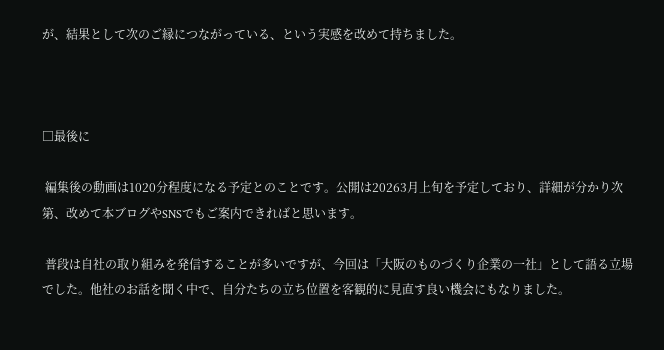が、結果として次のご縁につながっている、という実感を改めて持ちました。



□最後に

 編集後の動画は1020分程度になる予定とのことです。公開は20263月上旬を予定しており、詳細が分かり次第、改めて本ブログやSNSでもご案内できればと思います。

 普段は自社の取り組みを発信することが多いですが、今回は「大阪のものづくり企業の一社」として語る立場でした。他社のお話を聞く中で、自分たちの立ち位置を客観的に見直す良い機会にもなりました。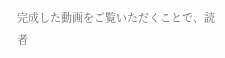完成した動画をご覧いただくことで、読者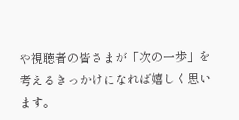や視聴者の皆さまが「次の一歩」を考えるきっかけになれば嬉しく思います。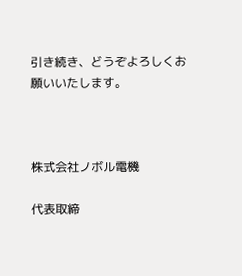引き続き、どうぞよろしくお願いいたします。



株式会社ノボル電機

代表取締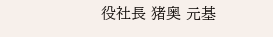役社長 猪奥 元基